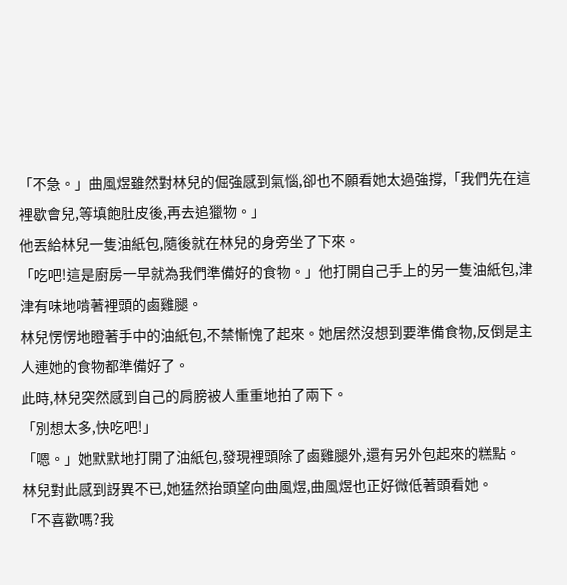「不急。」曲風煜雖然對林兒的倔強感到氣惱,卻也不願看她太過強撐,「我們先在這裡歇會兒,等填飽肚皮後,再去追獵物。」
他丟給林兒一隻油紙包,隨後就在林兒的身旁坐了下來。
「吃吧!這是廚房一早就為我們準備好的食物。」他打開自己手上的另一隻油紙包,津津有味地啃著裡頭的鹵雞腿。
林兒愣愣地瞪著手中的油紙包,不禁慚愧了起來。她居然沒想到要準備食物,反倒是主人連她的食物都準備好了。
此時,林兒突然感到自己的肩膀被人重重地拍了兩下。
「別想太多,快吃吧!」
「嗯。」她默默地打開了油紙包,發現裡頭除了鹵雞腿外,還有另外包起來的糕點。
林兒對此感到訝異不已,她猛然抬頭望向曲風煜,曲風煜也正好微低著頭看她。
「不喜歡嗎?我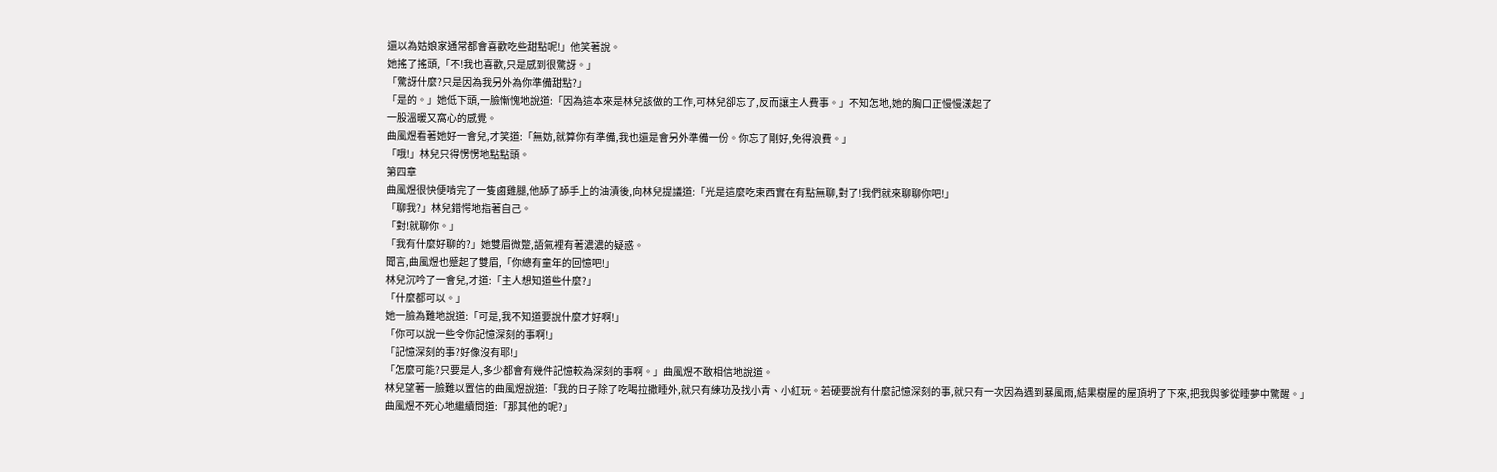還以為姑娘家通常都會喜歡吃些甜點呢!」他笑著說。
她搖了搖頭,「不!我也喜歡,只是感到很驚訝。」
「驚訝什麼?只是因為我另外為你準備甜點?」
「是的。」她低下頭,一臉慚愧地說道:「因為這本來是林兒該做的工作,可林兒卻忘了,反而讓主人費事。」不知怎地,她的胸口正慢慢漾起了
一股溫暖又窩心的感覺。
曲風煜看著她好一會兒,才笑道:「無妨,就算你有準備,我也還是會另外準備一份。你忘了剛好,免得浪費。」
「哦!」林兒只得愣愣地點點頭。
第四章
曲風煜很快便啃完了一隻鹵雞腿,他舔了舔手上的油漬後,向林兒提議道:「光是這麼吃束西實在有點無聊,對了!我們就來聊聊你吧!」
「聊我?」林兒錯愕地指著自己。
「對!就聊你。」
「我有什麼好聊的?」她雙眉微蹩,語氣裡有著濃濃的疑惑。
聞言,曲風煜也蹙起了雙眉,「你總有童年的回憶吧!」
林兒沉吟了一會兒,才道:「主人想知道些什麼?」
「什麼都可以。」
她一臉為難地說道:「可是,我不知道要說什麼才好啊!」
「你可以說一些令你記憶深刻的事啊!」
「記憶深刻的事?好像沒有耶!」
「怎麼可能?只要是人,多少都會有幾件記憶較為深刻的事啊。」曲風煜不敢相信地說道。
林兒望著一臉難以置信的曲風煜說道:「我的日子除了吃喝拉撒睡外,就只有練功及找小青、小紅玩。若硬要說有什麼記憶深刻的事,就只有一次因為遇到暴風雨,結果樹屋的屋頂坍了下來,把我與爹從睡夢中驚醒。」
曲風煜不死心地繼續問道:「那其他的呢?」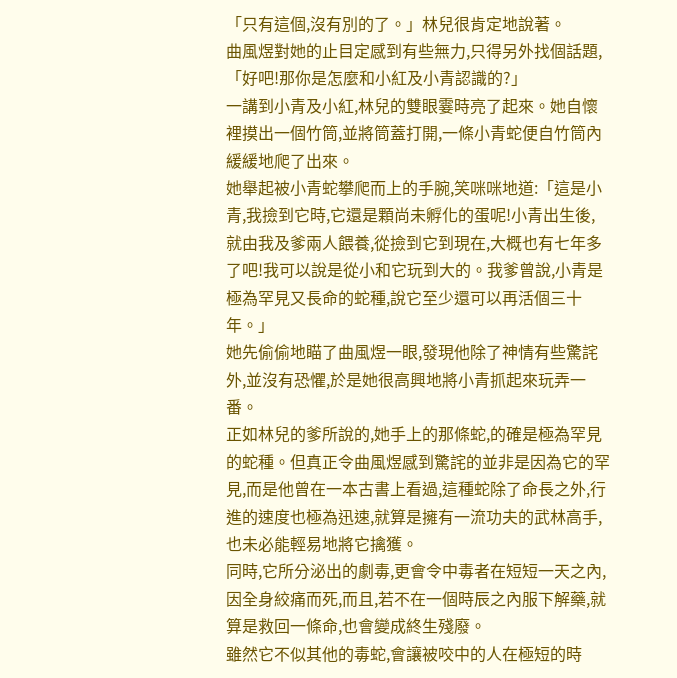「只有這個,沒有別的了。」林兒很肯定地說著。
曲風煜對她的止目定感到有些無力,只得另外找個話題,「好吧!那你是怎麼和小紅及小青認識的?」
一講到小青及小紅,林兒的雙眼霎時亮了起來。她自懷裡摸出一個竹筒,並將筒蓋打開,一條小青蛇便自竹筒內緩緩地爬了出來。
她舉起被小青蛇攀爬而上的手腕,笑咪咪地道:「這是小青,我撿到它時,它還是顆尚未孵化的蛋呢!小青出生後,就由我及爹兩人餵養,從撿到它到現在,大概也有七年多了吧!我可以說是從小和它玩到大的。我爹曾說,小青是極為罕見又長命的蛇種,說它至少還可以再活個三十年。」
她先偷偷地瞄了曲風煜一眼,發現他除了神情有些驚詫外,並沒有恐懼,於是她很高興地將小青抓起來玩弄一番。
正如林兒的爹所說的,她手上的那條蛇,的確是極為罕見的蛇種。但真正令曲風煜感到驚詫的並非是因為它的罕見,而是他曾在一本古書上看過,這種蛇除了命長之外,行進的速度也極為迅速,就算是擁有一流功夫的武林高手,也未必能輕易地將它擒獲。
同時,它所分泌出的劇毒,更會令中毒者在短短一天之內,因全身絞痛而死,而且,若不在一個時辰之內服下解藥,就算是救回一條命,也會變成終生殘廢。
雖然它不似其他的毒蛇,會讓被咬中的人在極短的時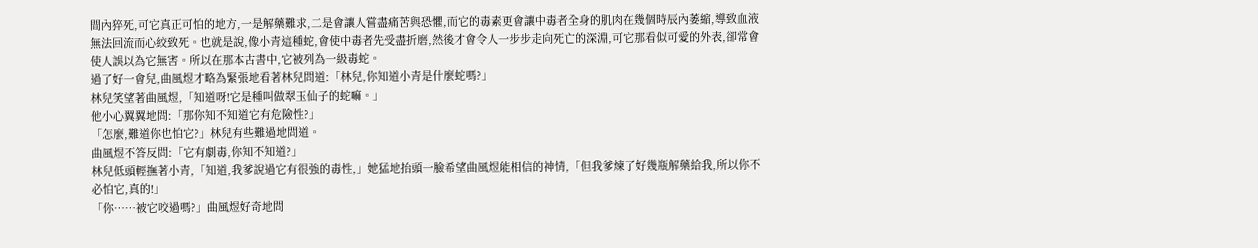間內猝死,可它真正可怕的地方,一是解藥難求,二是會讓人嘗盡痛苦與恐懼,而它的毒素更會讓中毒者全身的肌肉在幾個時辰內萎縮,導致血液無法回流而心絞致死。也就是說,像小青這種蛇,會使中毒者先受盡折磨,然後才會令人一步步走向死亡的深淵,可它那看似可愛的外表,卻常會使人誤以為它無害。所以在那本古書中,它被列為一級毒蛇。
過了好一會兒,曲風煜才略為緊張地看著林兒問道:「林兒,你知道小青是什麼蛇嗎?」
林兒笑望著曲風煜,「知道呀!它是種叫做翠玉仙子的蛇嘛。」
他小心翼翼地問:「那你知不知道它有危險性?」
「怎麼,難道你也怕它?」林兒有些難過地問道。
曲風煜不答反問:「它有劇毒,你知不知道?」
林兒低頭輕撫著小青,「知道,我爹說過它有很強的毒性,」她猛地抬頭一臉希望曲風煜能相信的神情,「但我爹煉了好幾瓶解藥給我,所以你不必怕它,真的!」
「你……被它咬過嗎?」曲風煜好奇地問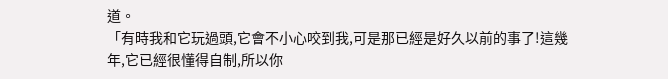道。
「有時我和它玩過頭,它會不小心咬到我,可是那已經是好久以前的事了!這幾年,它已經很懂得自制,所以你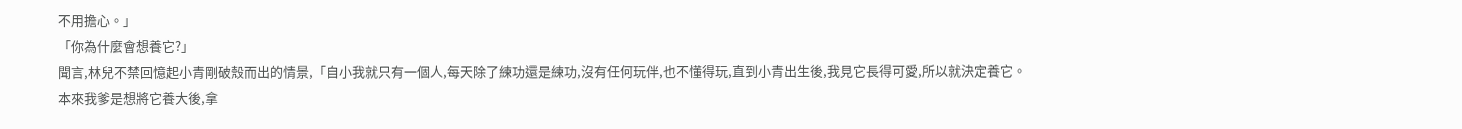不用擔心。」
「你為什麼會想養它?」
聞言,林兒不禁回憶起小青剛破殼而出的情景,「自小我就只有一個人,每天除了練功還是練功,沒有任何玩伴,也不懂得玩,直到小青出生後,我見它長得可愛,所以就決定養它。本來我爹是想將它養大後,拿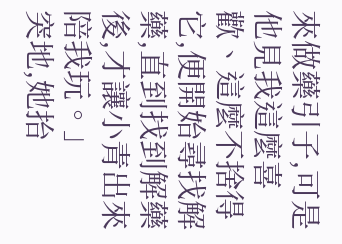來做藥引子,可是他見我這麼喜歡、這麼不捨得它,便開始尋找解藥,直到找到解藥後,才讓小青出來陪我玩。」
突地,她抬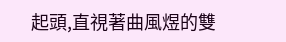起頭,直視著曲風煜的雙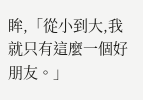眸,「從小到大,我就只有這麼一個好朋友。」